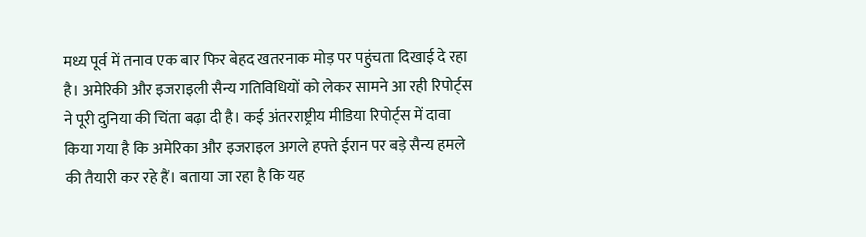मध्य पूर्व में तनाव एक बार फिर बेहद खतरनाक मोड़ पर पहुंचता दिखाई दे रहा है। अमेरिकी और इजराइली सैन्य गतिविधियों को लेकर सामने आ रही रिपोर्ट्स ने पूरी दुनिया की चिंता बढ़ा दी है। कई अंतरराष्ट्रीय मीडिया रिपोर्ट्स में दावा किया गया है कि अमेरिका और इजराइल अगले हफ्ते ईरान पर बड़े सैन्य हमले की तैयारी कर रहे हैं। बताया जा रहा है कि यह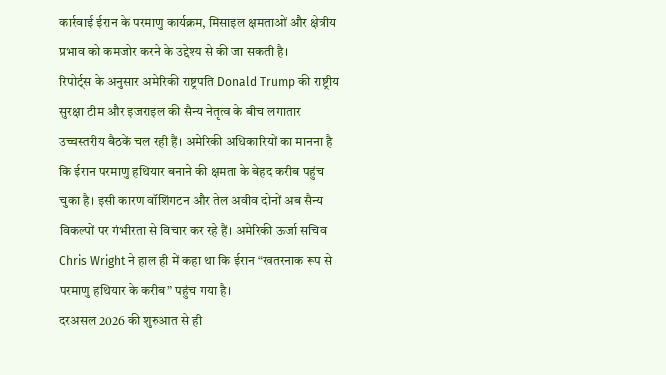कार्रवाई ईरान के परमाणु कार्यक्रम, मिसाइल क्षमताओं और क्षेत्रीय प्रभाव को कमजोर करने के उद्देश्य से की जा सकती है।
रिपोर्ट्स के अनुसार अमेरिकी राष्ट्रपति Donald Trump की राष्ट्रीय सुरक्षा टीम और इजराइल की सैन्य नेतृत्व के बीच लगातार उच्चस्तरीय बैठकें चल रही हैं। अमेरिकी अधिकारियों का मानना है कि ईरान परमाणु हथियार बनाने की क्षमता के बेहद करीब पहुंच चुका है। इसी कारण वॉशिंगटन और तेल अवीव दोनों अब सैन्य विकल्पों पर गंभीरता से विचार कर रहे हैं। अमेरिकी ऊर्जा सचिव Chris Wright ने हाल ही में कहा था कि ईरान “खतरनाक रूप से परमाणु हथियार के करीब” पहुंच गया है।
दरअसल 2026 की शुरुआत से ही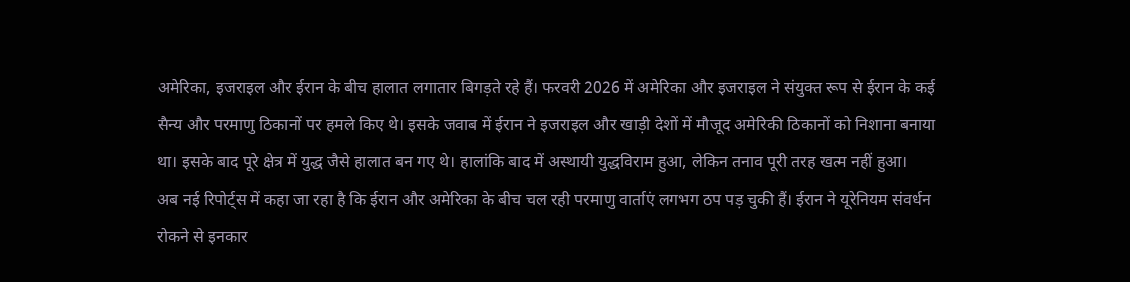अमेरिका, इजराइल और ईरान के बीच हालात लगातार बिगड़ते रहे हैं। फरवरी 2026 में अमेरिका और इजराइल ने संयुक्त रूप से ईरान के कई सैन्य और परमाणु ठिकानों पर हमले किए थे। इसके जवाब में ईरान ने इजराइल और खाड़ी देशों में मौजूद अमेरिकी ठिकानों को निशाना बनाया था। इसके बाद पूरे क्षेत्र में युद्ध जैसे हालात बन गए थे। हालांकि बाद में अस्थायी युद्धविराम हुआ, लेकिन तनाव पूरी तरह खत्म नहीं हुआ।
अब नई रिपोर्ट्स में कहा जा रहा है कि ईरान और अमेरिका के बीच चल रही परमाणु वार्ताएं लगभग ठप पड़ चुकी हैं। ईरान ने यूरेनियम संवर्धन रोकने से इनकार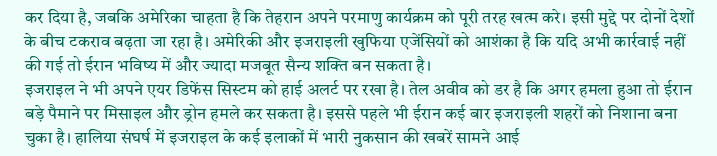कर दिया है, जबकि अमेरिका चाहता है कि तेहरान अपने परमाणु कार्यक्रम को पूरी तरह खत्म करे। इसी मुद्दे पर दोनों देशों के बीच टकराव बढ़ता जा रहा है। अमेरिकी और इजराइली खुफिया एजेंसियों को आशंका है कि यदि अभी कार्रवाई नहीं की गई तो ईरान भविष्य में और ज्यादा मजबूत सैन्य शक्ति बन सकता है।
इजराइल ने भी अपने एयर डिफेंस सिस्टम को हाई अलर्ट पर रखा है। तेल अवीव को डर है कि अगर हमला हुआ तो ईरान बड़े पैमाने पर मिसाइल और ड्रोन हमले कर सकता है। इससे पहले भी ईरान कई बार इजराइली शहरों को निशाना बना चुका है। हालिया संघर्ष में इजराइल के कई इलाकों में भारी नुकसान की खबरें सामने आई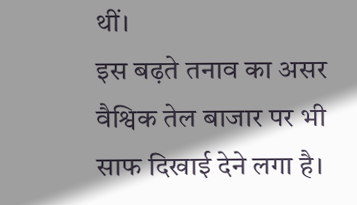थीं।
इस बढ़ते तनाव का असर वैश्विक तेल बाजार पर भी साफ दिखाई देने लगा है।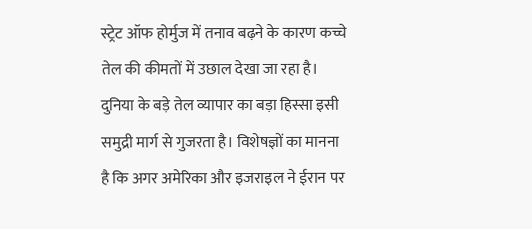स्ट्रेट ऑफ होर्मुज में तनाव बढ़ने के कारण कच्चे तेल की कीमतों में उछाल देखा जा रहा है। दुनिया के बड़े तेल व्यापार का बड़ा हिस्सा इसी समुद्री मार्ग से गुजरता है। विशेषज्ञों का मानना है कि अगर अमेरिका और इजराइल ने ईरान पर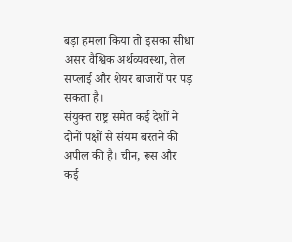बड़ा हमला किया तो इसका सीधा असर वैश्विक अर्थव्यवस्था, तेल सप्लाई और शेयर बाजारों पर पड़ सकता है।
संयुक्त राष्ट्र समेत कई देशों ने दोनों पक्षों से संयम बरतने की अपील की है। चीन, रूस और कई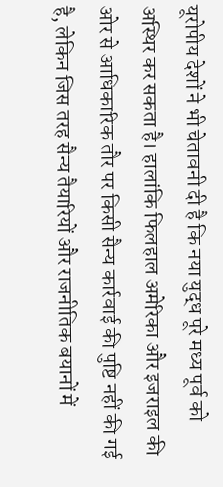यूरोपीय देशों ने भी चेतावनी दी है कि नया युद्ध पूरे मध्य पूर्व को अस्थिर कर सकता है। हालांकि फिलहाल अमेरिका और इजराइल की ओर से आधिकारिक तौर पर किसी सैन्य कार्रवाई की पुष्टि नहीं की गई है, लेकिन जिस तरह सैन्य तैयारियों और राजनीतिक बयानों में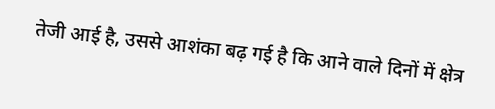तेजी आई है, उससे आशंका बढ़ गई है कि आने वाले दिनों में क्षेत्र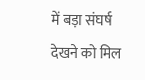में बड़ा संघर्ष देखने को मिल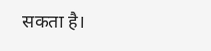सकता है।